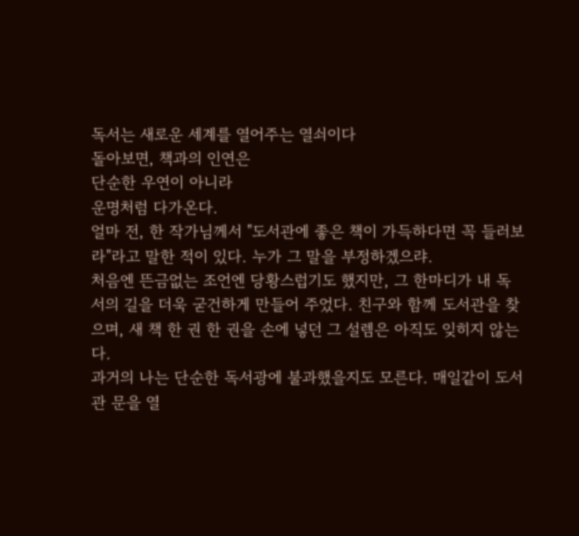독서는 새로운 세계를 열어주는 열쇠이다
돌아보면, 책과의 인연은
단순한 우연이 아니라
운명처럼 다가온다.
얼마 전, 한 작가님께서 "도서관에 좋은 책이 가득하다면 꼭 들러보라"라고 말한 적이 있다. 누가 그 말을 부정하겠으랴.
처음엔 뜬금없는 조언엔 당황스럽기도 했지만, 그 한마디가 내 독서의 길을 더욱 굳건하게 만들어 주었다. 친구와 함께 도서관을 찾으며, 새 책 한 권 한 권을 손에 넣던 그 설렘은 아직도 잊히지 않는다.
과거의 나는 단순한 독서광에 불과했을지도 모른다. 매일같이 도서관 문을 열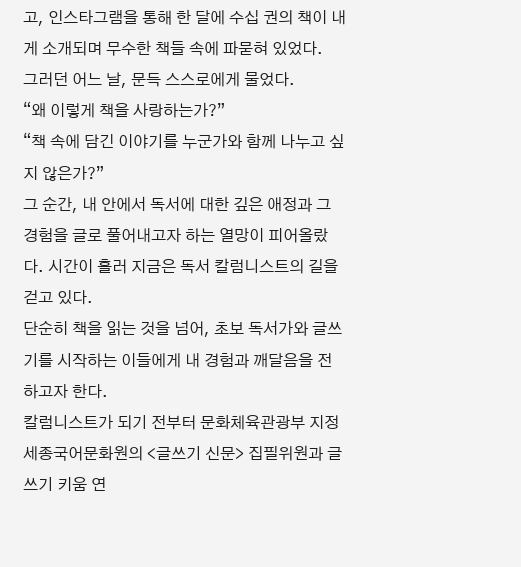고, 인스타그램을 통해 한 달에 수십 권의 책이 내게 소개되며 무수한 책들 속에 파묻혀 있었다.
그러던 어느 날, 문득 스스로에게 물었다.
“왜 이렇게 책을 사랑하는가?”
“책 속에 담긴 이야기를 누군가와 함께 나누고 싶지 않은가?”
그 순간, 내 안에서 독서에 대한 깊은 애정과 그 경험을 글로 풀어내고자 하는 열망이 피어올랐다. 시간이 흘러 지금은 독서 칼럼니스트의 길을 걷고 있다.
단순히 책을 읽는 것을 넘어, 초보 독서가와 글쓰기를 시작하는 이들에게 내 경험과 깨달음을 전하고자 한다.
칼럼니스트가 되기 전부터 문화체육관광부 지정 세종국어문화원의 <글쓰기 신문> 집필위원과 글쓰기 키움 연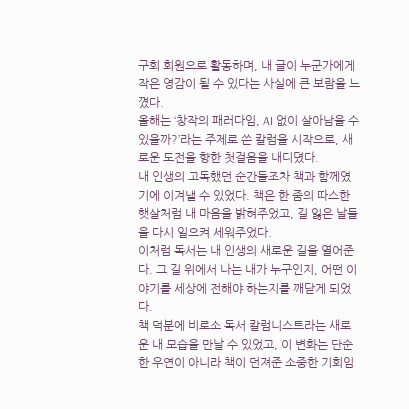구회 회원으로 활동하며, 내 글이 누군가에게 작은 영감이 될 수 있다는 사실에 큰 보람을 느꼈다.
올해는 ‘창작의 패러다임, AI 없이 살아남을 수 있을까?’라는 주제로 쓴 칼럼을 시작으로, 새로운 도전을 향한 첫걸음을 내디뎠다.
내 인생의 고독했던 순간들조차 책과 함께였기에 이겨낼 수 있었다. 책은 한 줌의 따스한 햇살처럼 내 마음을 밝혀주었고, 길 잃은 날들을 다시 일으켜 세워주었다.
이처럼 독서는 내 인생의 새로운 길을 열어준다. 그 길 위에서 나는 내가 누구인지, 어떤 이야기를 세상에 전해야 하는지를 깨닫게 되었다.
책 덕분에 비로소 독서 칼럼니스트라는 새로운 내 모습을 만날 수 있었고, 이 변화는 단순한 우연이 아니라 책이 던져준 소중한 기회임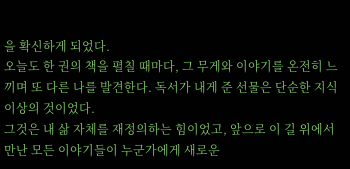을 확신하게 되었다.
오늘도 한 권의 책을 펼칠 때마다, 그 무게와 이야기를 온전히 느끼며 또 다른 나를 발견한다. 독서가 내게 준 선물은 단순한 지식 이상의 것이었다.
그것은 내 삶 자체를 재정의하는 힘이었고, 앞으로 이 길 위에서 만난 모든 이야기들이 누군가에게 새로운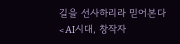길을 선사하리라 믿어본다
<AI시대, 창작자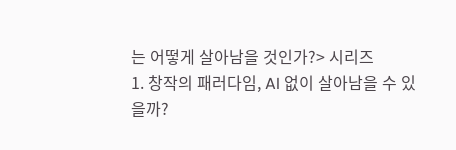는 어떻게 살아남을 것인가?> 시리즈
1. 창작의 패러다임, AI 없이 살아남을 수 있을까?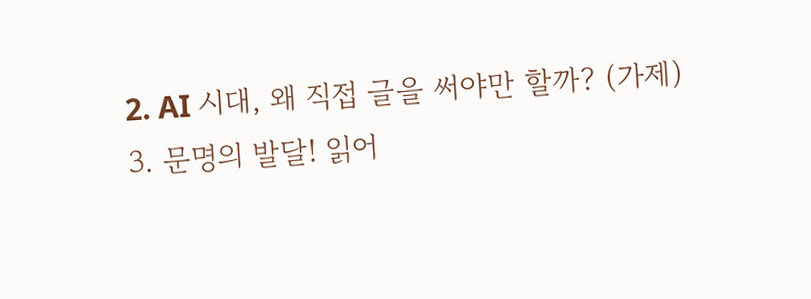2. AI 시대, 왜 직접 글을 써야만 할까? (가제)
3. 문명의 발달! 읽어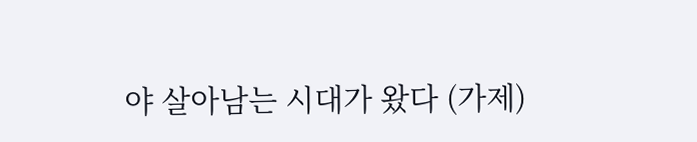야 살아남는 시대가 왔다 (가제)